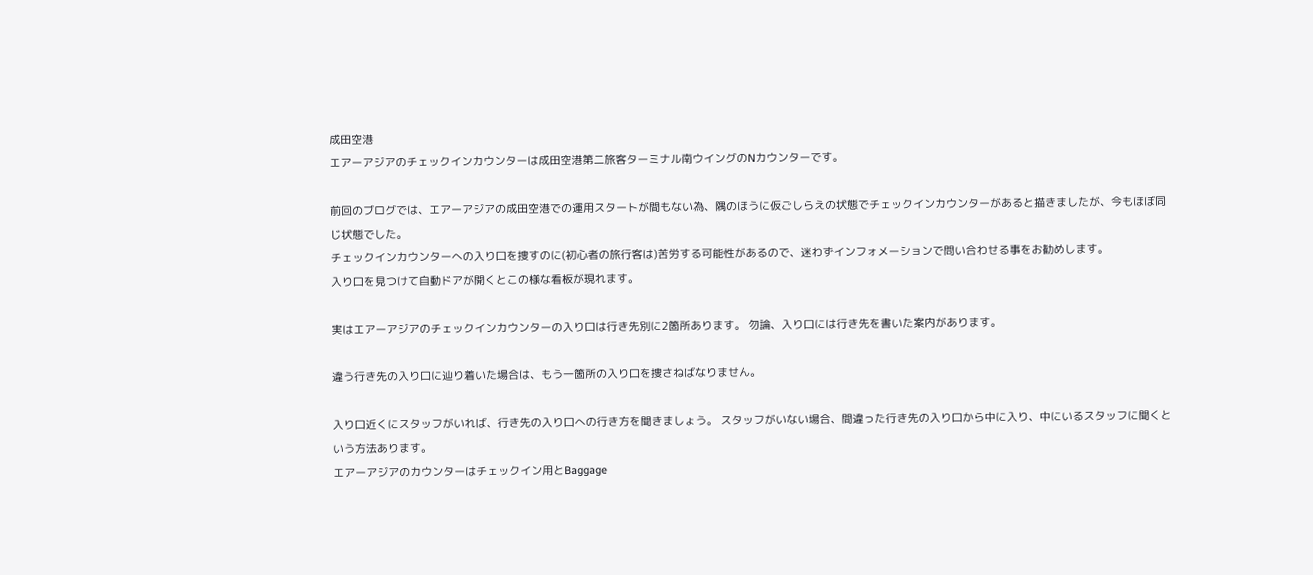成田空港
エアーアジアのチェックインカウンターは成田空港第二旅客ターミナル南ウイングのNカウンターです。

前回のブログでは、エアーアジアの成田空港での運用スタートが間もない為、隅のほうに仮ごしらえの状態でチェックインカウンターがあると描きましたが、今もほぼ同じ状態でした。
チェックインカウンターへの入り口を捜すのに(初心者の旅行客は)苦労する可能性があるので、迷わずインフォメーションで問い合わせる事をお勧めします。
入り口を見つけて自動ドアが開くとこの様な看板が現れます。

実はエアーアジアのチェックインカウンターの入り口は行き先別に2箇所あります。 勿論、入り口には行き先を書いた案内があります。

違う行き先の入り口に辿り着いた場合は、もう一箇所の入り口を捜さねばなりません。

入り口近くにスタッフがいれば、行き先の入り口への行き方を聞きましょう。 スタッフがいない場合、間違った行き先の入り口から中に入り、中にいるスタッフに聞くという方法あります。
エアーアジアのカウンターはチェックイン用とBaggage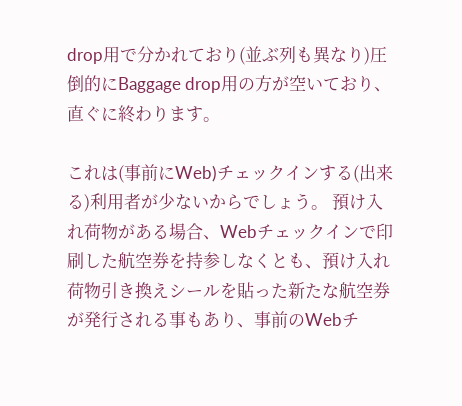drop用で分かれており(並ぶ列も異なり)圧倒的にBaggage drop用の方が空いており、直ぐに終わります。

これは(事前にWeb)チェックインする(出来る)利用者が少ないからでしょう。 預け入れ荷物がある場合、Webチェックインで印刷した航空券を持参しなくとも、預け入れ荷物引き換えシールを貼った新たな航空券が発行される事もあり、事前のWebチ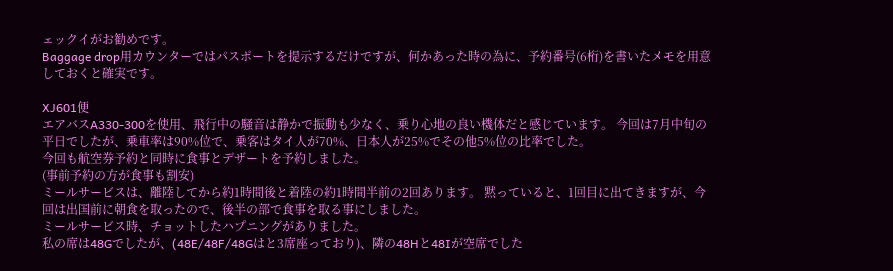ェックイがお勧めです。
Baggage drop用カウンターではパスポートを提示するだけですが、何かあった時の為に、予約番号(6桁)を書いたメモを用意しておくと確実です。

XJ601便
エアバスA330-300を使用、飛行中の騒音は静かで振動も少なく、乗り心地の良い機体だと感じています。 今回は7月中旬の平日でしたが、乗車率は90%位で、乗客はタイ人が70%、日本人が25%でその他5%位の比率でした。
今回も航空券予約と同時に食事とデザートを予約しました。
(事前予約の方が食事も割安)
ミールサービスは、離陸してから約1時間後と着陸の約1時間半前の2回あります。 黙っていると、1回目に出てきますが、今回は出国前に朝食を取ったので、後半の部で食事を取る事にしました。
ミールサービス時、チョットしたハプニングがありました。
私の席は48Gでしたが、(48E/48F/48Gはと3席座っており)、隣の48Hと48Iが空席でした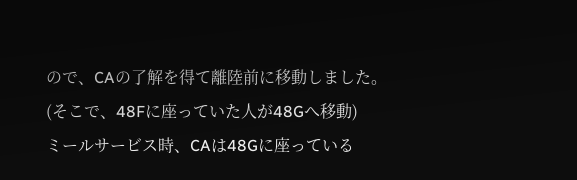ので、CAの了解を得て離陸前に移動しました。
(そこで、48Fに座っていた人が48Gへ移動)
ミールサービス時、CAは48Gに座っている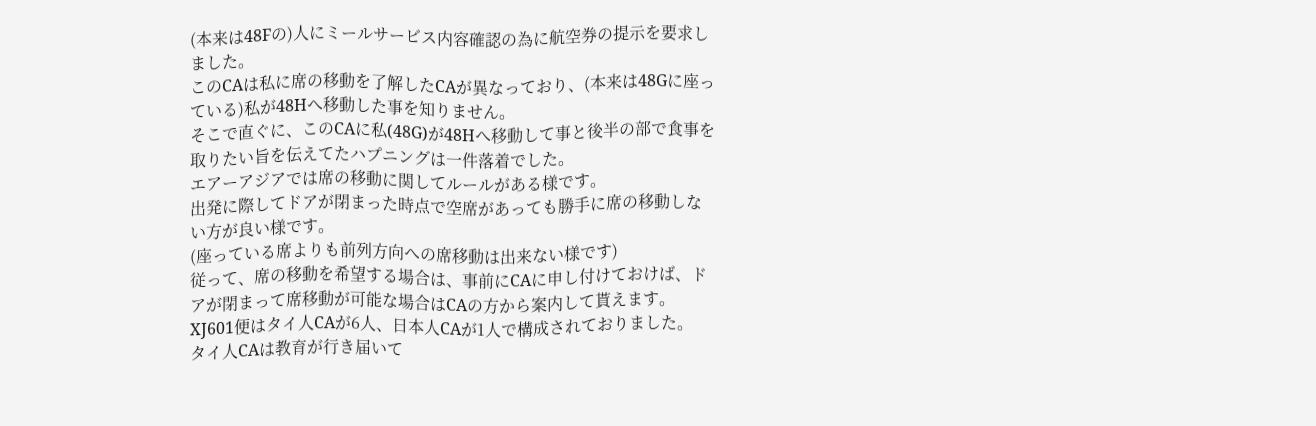(本来は48Fの)人にミールサービス内容確認の為に航空券の提示を要求しました。
このCAは私に席の移動を了解したCAが異なっており、(本来は48Gに座っている)私が48Hへ移動した事を知りません。
そこで直ぐに、このCAに私(48G)が48Hへ移動して事と後半の部で食事を取りたい旨を伝えてたハプニングは一件落着でした。
エアーアジアでは席の移動に関してルールがある様です。
出発に際してドアが閉まった時点で空席があっても勝手に席の移動しない方が良い様です。
(座っている席よりも前列方向への席移動は出来ない様です)
従って、席の移動を希望する場合は、事前にCAに申し付けておけば、ドアが閉まって席移動が可能な場合はCAの方から案内して貰えます。
XJ601便はタイ人CAが6人、日本人CAが1人で構成されておりました。
タイ人CAは教育が行き届いて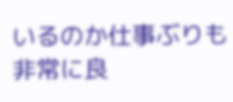いるのか仕事ぶりも非常に良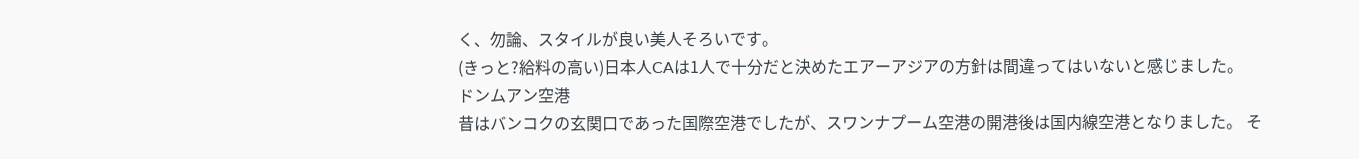く、勿論、スタイルが良い美人そろいです。
(きっと?給料の高い)日本人CAは1人で十分だと決めたエアーアジアの方針は間違ってはいないと感じました。
ドンムアン空港
昔はバンコクの玄関口であった国際空港でしたが、スワンナプーム空港の開港後は国内線空港となりました。 そ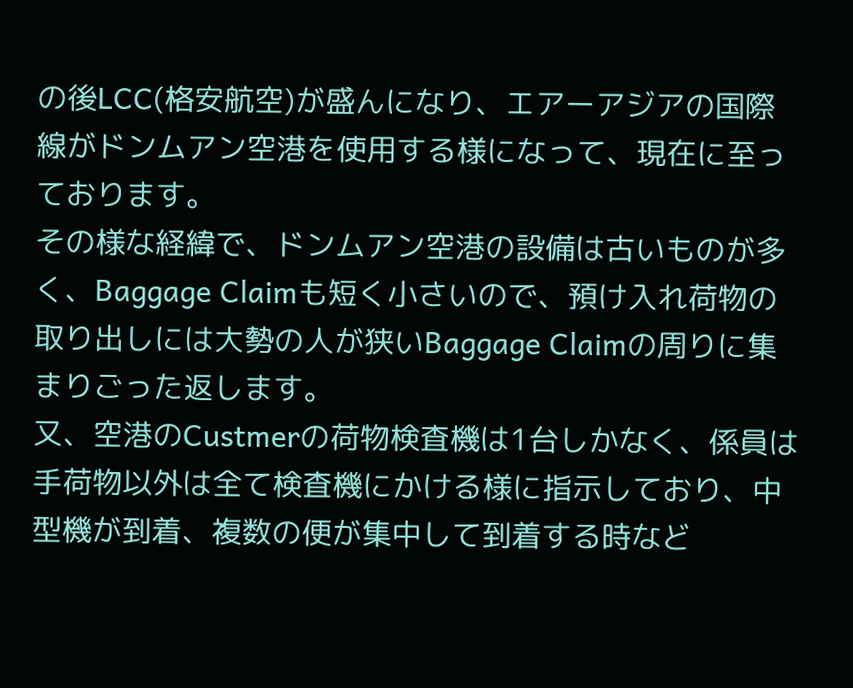の後LCC(格安航空)が盛んになり、エアーアジアの国際線がドンムアン空港を使用する様になって、現在に至っております。
その様な経緯で、ドンムアン空港の設備は古いものが多く、Baggage Claimも短く小さいので、預け入れ荷物の取り出しには大勢の人が狭いBaggage Claimの周りに集まりごった返します。
又、空港のCustmerの荷物検査機は1台しかなく、係員は手荷物以外は全て検査機にかける様に指示しており、中型機が到着、複数の便が集中して到着する時など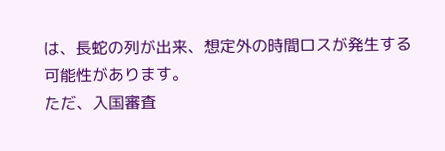は、長蛇の列が出来、想定外の時間ロスが発生する可能性があります。
ただ、入国審査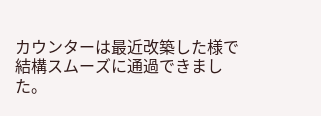カウンターは最近改築した様で結構スムーズに通過できました。